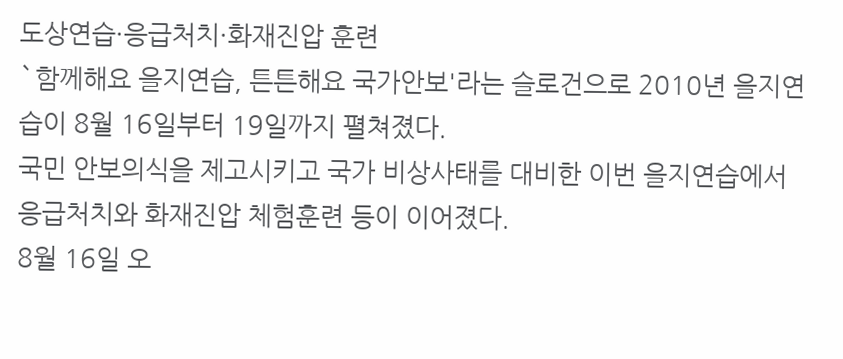도상연습·응급처치·화재진압 훈련
`함께해요 을지연습, 튼튼해요 국가안보'라는 슬로건으로 2010년 을지연습이 8월 16일부터 19일까지 펼쳐졌다.
국민 안보의식을 제고시키고 국가 비상사태를 대비한 이번 을지연습에서 응급처치와 화재진압 체험훈련 등이 이어졌다.
8월 16일 오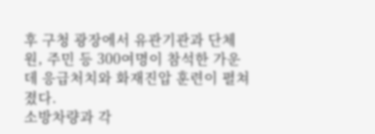후 구청 광장에서 유관기관과 단체원, 주민 등 300여명이 참석한 가운데 응급처치와 화재진압 훈련이 펼쳐졌다.
소방차량과 각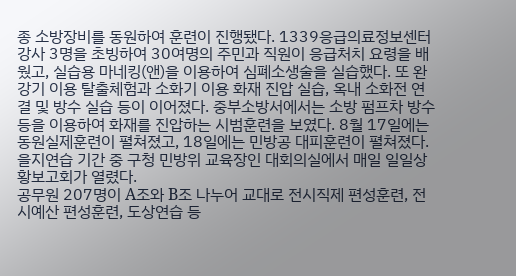종 소방장비를 동원하여 훈련이 진행됐다. 1339응급의료정보센터 강사 3명을 초빙하여 30여명의 주민과 직원이 응급처치 요령을 배웠고, 실습용 마네킹(앤)을 이용하여 심폐소생술을 실습했다. 또 완강기 이용 탈출체험과 소화기 이용 화재 진압 실습, 옥내 소화전 연결 및 방수 실습 등이 이어졌다. 중부소방서에서는 소방 펌프차 방수 등을 이용하여 화재를 진압하는 시범훈련을 보였다. 8월 17일에는 동원실제훈련이 펼쳐졌고, 18일에는 민방공 대피훈련이 펼쳐졌다.
을지연습 기간 중 구청 민방위 교육장인 대회의실에서 매일 일일상황보고회가 열렸다.
공무원 207명이 A조와 B조 나누어 교대로 전시직제 편성훈련, 전시예산 편성훈련, 도상연습 등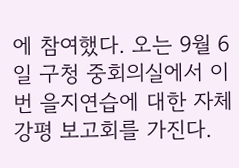에 참여했다. 오는 9월 6일 구청 중회의실에서 이번 을지연습에 대한 자체 강평 보고회를 가진다.